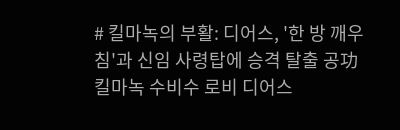# 킬마녹의 부활: 디어스, '한 방 깨우침'과 신임 사령탑에 승격 탈출 공功
킬마녹 수비수 로비 디어스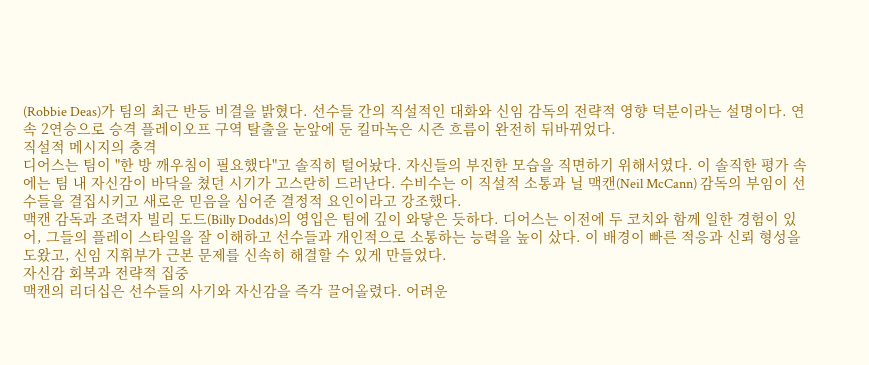(Robbie Deas)가 팀의 최근 반등 비결을 밝혔다. 선수들 간의 직설적인 대화와 신임 감독의 전략적 영향 덕분이라는 설명이다. 연속 2연승으로 승격 플레이오프 구역 탈출을 눈앞에 둔 킬마녹은 시즌 흐름이 완전히 뒤바뀌었다.
직설적 메시지의 충격
디어스는 팀이 "한 방 깨우침이 필요했다"고 솔직히 털어놨다. 자신들의 부진한 모습을 직면하기 위해서였다. 이 솔직한 평가 속에는 팀 내 자신감이 바닥을 쳤던 시기가 고스란히 드러난다. 수비수는 이 직설적 소통과 닐 맥캔(Neil McCann) 감독의 부임이 선수들을 결집시키고 새로운 믿음을 심어준 결정적 요인이라고 강조했다.
맥캔 감독과 조력자 빌리 도드(Billy Dodds)의 영입은 팀에 깊이 와닿은 듯하다. 디어스는 이전에 두 코치와 함께 일한 경험이 있어, 그들의 플레이 스타일을 잘 이해하고 선수들과 개인적으로 소통하는 능력을 높이 샀다. 이 배경이 빠른 적응과 신뢰 형성을 도왔고, 신임 지휘부가 근본 문제를 신속히 해결할 수 있게 만들었다.
자신감 회복과 전략적 집중
맥캔의 리더십은 선수들의 사기와 자신감을 즉각 끌어올렸다. 어려운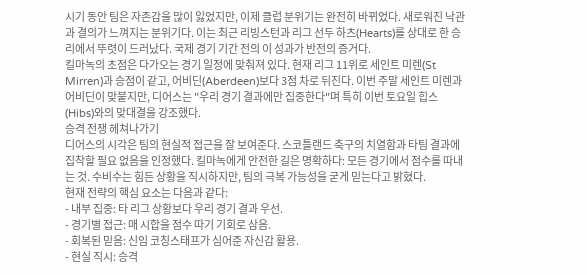시기 동안 팀은 자존감을 많이 잃었지만, 이제 클럽 분위기는 완전히 바뀌었다. 새로워진 낙관과 결의가 느껴지는 분위기다. 이는 최근 리빙스턴과 리그 선두 하츠(Hearts)를 상대로 한 승리에서 뚜렷이 드러났다. 국제 경기 기간 전의 이 성과가 반전의 증거다.
킬마녹의 초점은 다가오는 경기 일정에 맞춰져 있다. 현재 리그 11위로 세인트 미렌(St Mirren)과 승점이 같고, 어비딘(Aberdeen)보다 3점 차로 뒤진다. 이번 주말 세인트 미렌과 어비딘이 맞붙지만, 디어스는 "우리 경기 결과에만 집중한다"며 특히 이번 토요일 힙스(Hibs)와의 맞대결을 강조했다.
승격 전쟁 헤쳐나가기
디어스의 시각은 팀의 현실적 접근을 잘 보여준다. 스코틀랜드 축구의 치열함과 타팀 결과에 집착할 필요 없음을 인정했다. 킬마녹에게 안전한 길은 명확하다: 모든 경기에서 점수를 따내는 것. 수비수는 힘든 상황을 직시하지만, 팀의 극복 가능성을 굳게 믿는다고 밝혔다.
현재 전략의 핵심 요소는 다음과 같다:
- 내부 집중: 타 리그 상황보다 우리 경기 결과 우선.
- 경기별 접근: 매 시합을 점수 따기 기회로 삼음.
- 회복된 믿음: 신임 코칭스태프가 심어준 자신감 활용.
- 현실 직시: 승격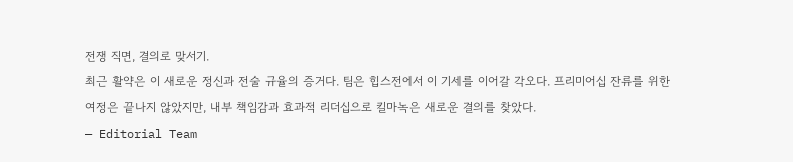전쟁 직면, 결의로 맞서기.
최근 활약은 이 새로운 정신과 전술 규율의 증거다. 팀은 힙스전에서 이 기세를 이어갈 각오다. 프리미어십 잔류를 위한 여정은 끝나지 않았지만, 내부 책임감과 효과적 리더십으로 킬마녹은 새로운 결의를 찾았다.
— Editorial Team